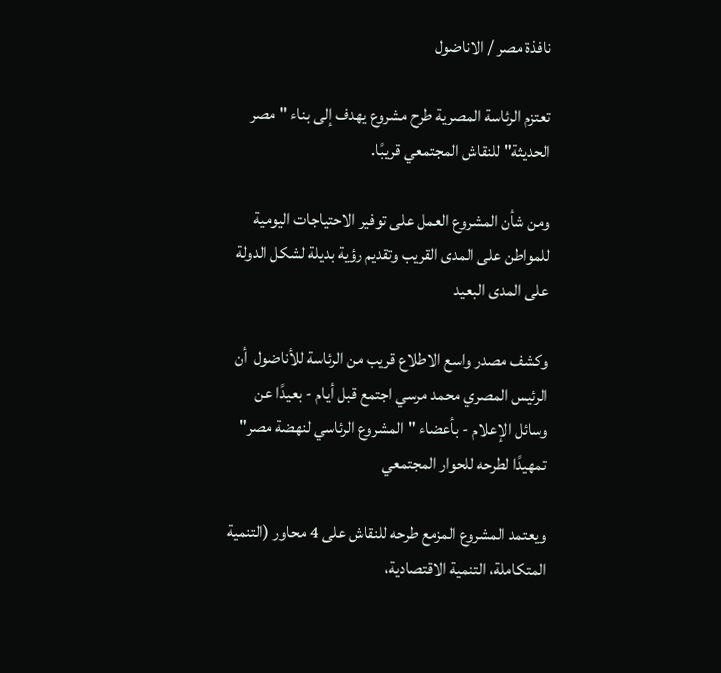نافذة مصر / الاناضول

تعتزم الرئاسة المصرية طرح مشروع يهدف إلى بناء "مصر الحديثة" للنقاش المجتمعي قريبًا.

ومن شأن المشروع العمل على توفير الاحتياجات اليومية للمواطن على المدى القريب وتقديم رؤية بديلة لشكل الدولة على المدى البعيد

وكشف مصدر واسع الاطلاع قريب من الرئاسة للأناضول  أن الرئيس المصري محمد مرسي اجتمع قبل أيام - بعيدًا عن وسائل الإعلام - بأعضاء "المشروع الرئاسي لنهضة مصر" تمهيدًا لطرحه للحوار المجتمعي

ويعتمد المشروع المزمع طرحه للنقاش على 4 محاور (التنمية المتكاملة، التنمية الاقتصادية،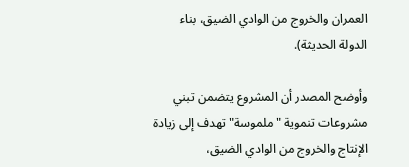العمران والخروج من الوادي الضيق، بناء الدولة الحديثة).

وأوضح المصدر أن المشروع يتضمن تبني مشروعات تنموية "ملموسة" تهدف إلى زيادة الإنتاج والخروج من الوادي الضيق،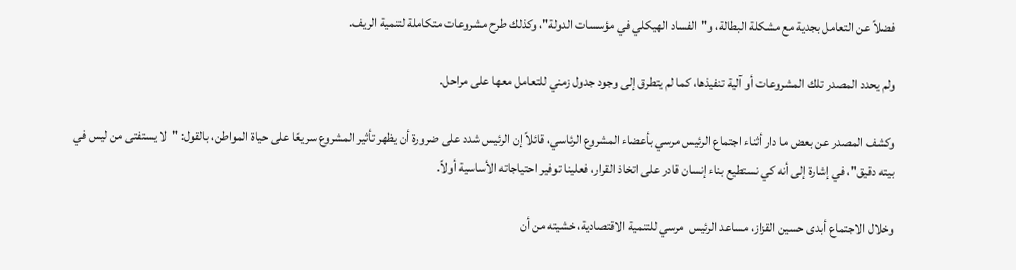فضلاً عن التعامل بجدية مع مشكلة البطالة، و"الفساد الهيكلي في مؤسسات الدولة"، وكذلك طرح مشروعات متكاملة لتنمية الريف.

ولم يحدد المصدر تلك المشروعات أو آلية تنفيذها، كما لم يتطرق إلى وجود جدول زمني للتعامل معها على مراحل.

وكشف المصدر عن بعض ما دار أثناء اجتماع الرئيس مرسي بأعضاء المشروع الرئاسي، قائلاً إن الرئيس شدد على ضرورة أن يظهر تأثير المشروع سريعًا على حياة المواطن، بالقول: "لا يستفتى من ليس في بيته دقيق"، في إشارة إلى أنه كي نستطيع بناء إنسان قادر على اتخاذ القرار، فعلينا توفير احتياجاته الأساسية أولاً.

وخلال الاجتماع أبدى حسين القزاز، مساعد الرئيس  مرسي للتنمية الاقتصادية، خشيته من أن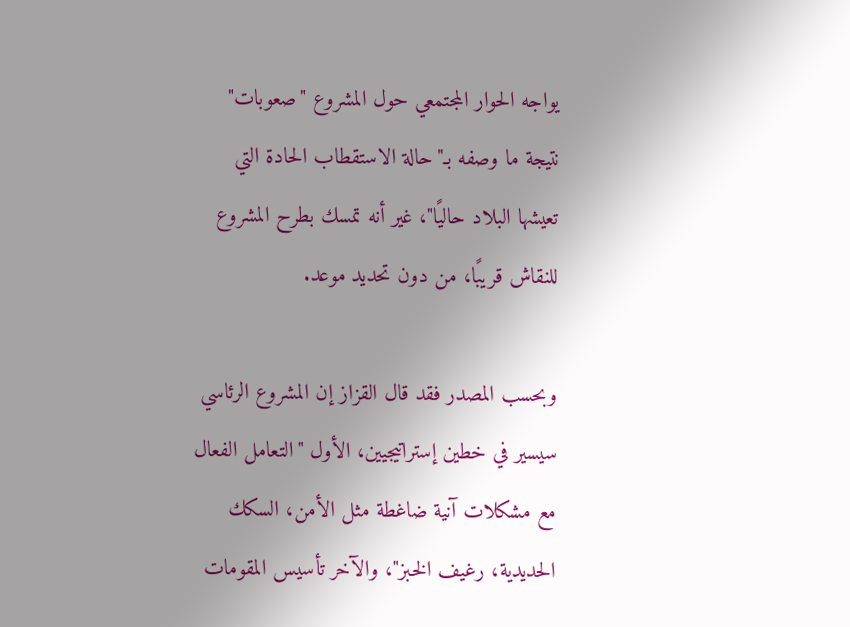يواجه الحوار المجتمعي حول المشروع "صعوبات" نتيجة ما وصفه بـ"حالة الاستقطاب الحادة التي تعيشها البلاد حاليًا"، غير أنه تمسك بطرح المشروع للنقاش قريبًا، من دون تحديد موعد.

وبحسب المصدر فقد قال القزاز إن المشروع الرئاسي سيسير في خطين إستراتيجيين، الأول "التعامل الفعال مع مشكلات آنية ضاغطة مثل الأمن، السكك الحديدية، رغيف الخبز"، والآخر تأسيس المقومات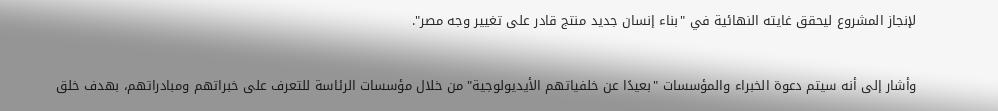لإنجاز المشروع ليحقق غايته النهائية في "بناء إنسان جديد منتج قادر على تغيير وجه مصر".

وأشار إلى أنه سيتم دعوة الخبراء والمؤسسات "بعيدًا عن خلفياتهم الأيديولوجية" من خلال مؤسسات الرئاسة للتعرف على خبراتهم ومبادراتهم، بهدف خلق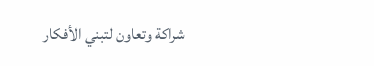شراكة وتعاون لتبني الأفكار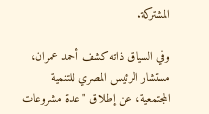المشتركة.

وفي السياق ذاته كشف أحمد عمران، مستشار الرئيس المصري للتنمية المجتمعية، عن إطلاق "عدة مشروعات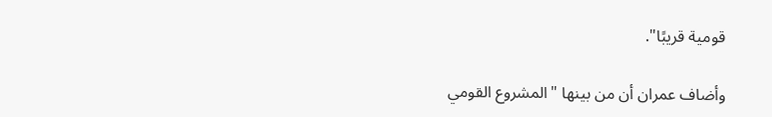قومية قريبًا".

وأضاف عمران أن من بينها "المشروع القومي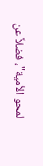لمحو الأمية"، فضلاً عن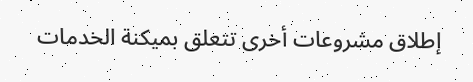إطلاق مشروعات أخرى تتعلق بميكنة الخدمات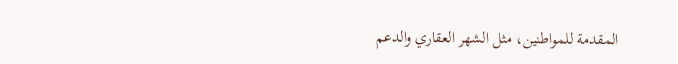المقدمة للمواطنين، مثل الشهر العقاري والدعم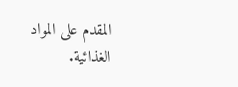المقدم على المواد الغذائية.